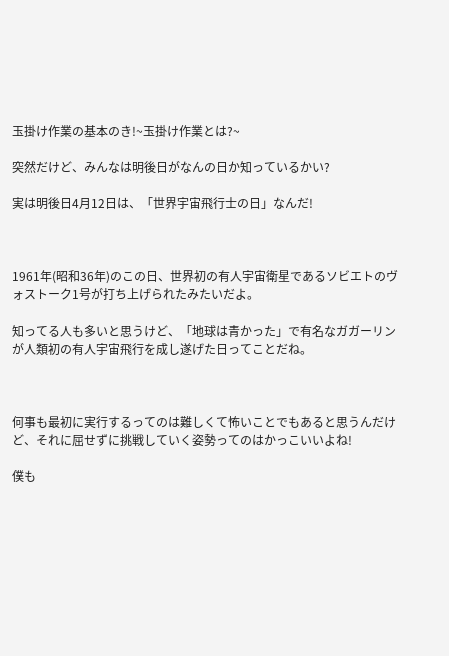玉掛け作業の基本のき!~玉掛け作業とは?~

突然だけど、みんなは明後日がなんの日か知っているかい?

実は明後日4月12日は、「世界宇宙飛行士の日」なんだ!



1961年(昭和36年)のこの日、世界初の有人宇宙衛星であるソビエトのヴォストーク1号が打ち上げられたみたいだよ。

知ってる人も多いと思うけど、「地球は青かった」で有名なガガーリンが人類初の有人宇宙飛行を成し遂げた日ってことだね。



何事も最初に実行するってのは難しくて怖いことでもあると思うんだけど、それに屈せずに挑戦していく姿勢ってのはかっこいいよね!

僕も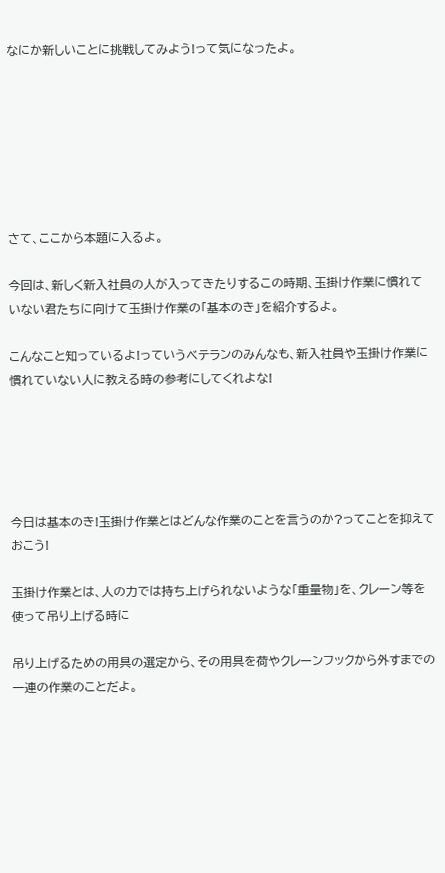なにか新しいことに挑戦してみよう!って気になったよ。







さて、ここから本題に入るよ。

今回は、新しく新入社員の人が入ってきたりするこの時期、玉掛け作業に慣れていない君たちに向けて玉掛け作業の「基本のき」を紹介するよ。

こんなこと知っているよ!っていうベテランのみんなも、新入社員や玉掛け作業に慣れていない人に教える時の参考にしてくれよな!





今日は基本のき!玉掛け作業とはどんな作業のことを言うのか?ってことを抑えておこう!

玉掛け作業とは、人の力では持ち上げられないような「重量物」を、クレーン等を使って吊り上げる時に

吊り上げるための用具の選定から、その用具を荷やクレーンフックから外すまでの一連の作業のことだよ。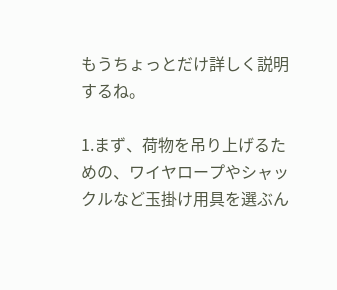もうちょっとだけ詳しく説明するね。

1.まず、荷物を吊り上げるための、ワイヤロープやシャックルなど玉掛け用具を選ぶん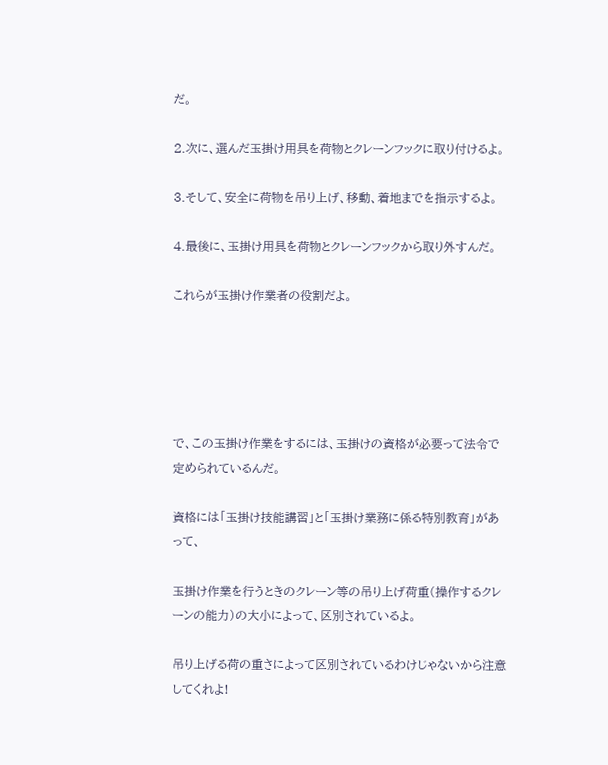だ。

2.次に、選んだ玉掛け用具を荷物とクレーンフックに取り付けるよ。

3.そして、安全に荷物を吊り上げ、移動、着地までを指示するよ。

4.最後に、玉掛け用具を荷物とクレーンフックから取り外すんだ。

これらが玉掛け作業者の役割だよ。





で、この玉掛け作業をするには、玉掛けの資格が必要って法令で定められているんだ。

資格には「玉掛け技能講習」と「玉掛け業務に係る特別教育」があって、

玉掛け作業を行うときのクレーン等の吊り上げ荷重(操作するクレーンの能力)の大小によって、区別されているよ。

吊り上げる荷の重さによって区別されているわけじゃないから注意してくれよ!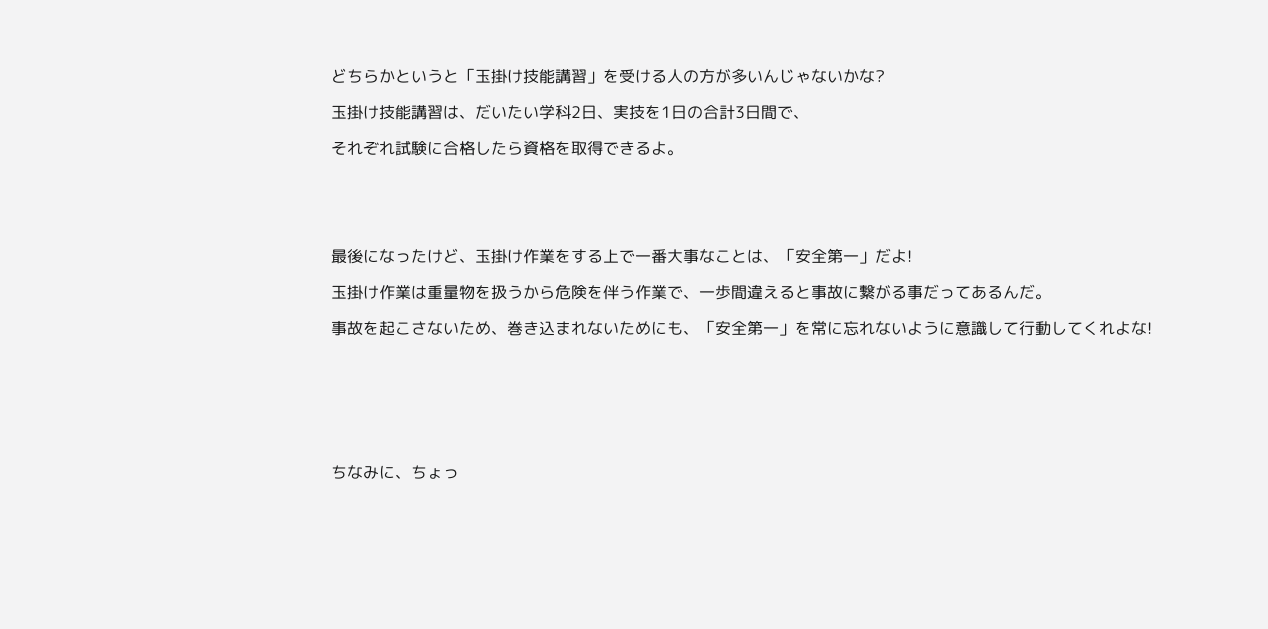どちらかというと「玉掛け技能講習」を受ける人の方が多いんじゃないかな?

玉掛け技能講習は、だいたい学科2日、実技を1日の合計3日間で、

それぞれ試験に合格したら資格を取得できるよ。





最後になったけど、玉掛け作業をする上で一番大事なことは、「安全第一」だよ!

玉掛け作業は重量物を扱うから危険を伴う作業で、一歩間違えると事故に繋がる事だってあるんだ。

事故を起こさないため、巻き込まれないためにも、「安全第一」を常に忘れないように意識して行動してくれよな!







ちなみに、ちょっ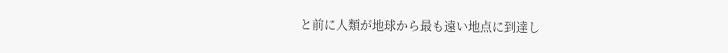と前に人類が地球から最も遠い地点に到達し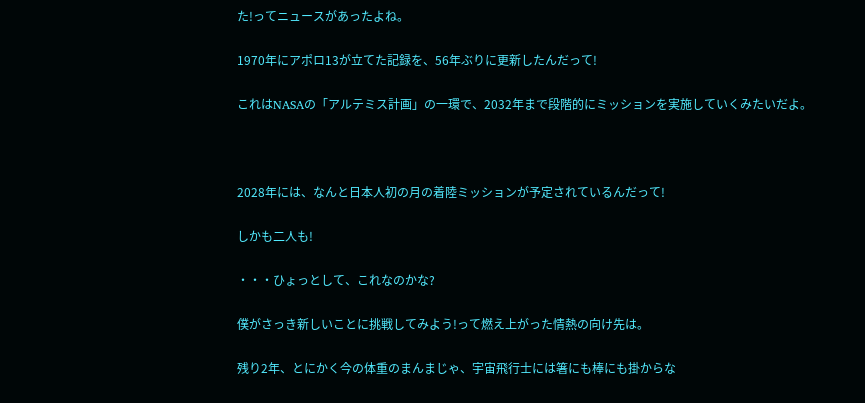た!ってニュースがあったよね。

1970年にアポロ13が立てた記録を、56年ぶりに更新したんだって!

これはNASAの「アルテミス計画」の一環で、2032年まで段階的にミッションを実施していくみたいだよ。



2028年には、なんと日本人初の月の着陸ミッションが予定されているんだって!

しかも二人も!

・・・ひょっとして、これなのかな?

僕がさっき新しいことに挑戦してみよう!って燃え上がった情熱の向け先は。

残り2年、とにかく今の体重のまんまじゃ、宇宙飛行士には箸にも棒にも掛からな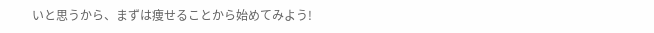いと思うから、まずは痩せることから始めてみよう!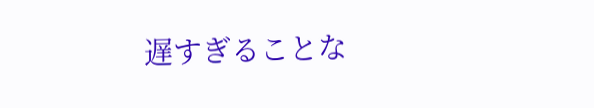遅すぎることな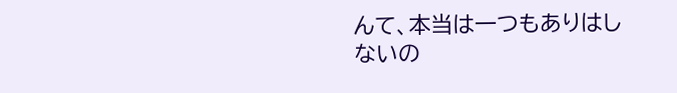んて、本当は一つもありはしないの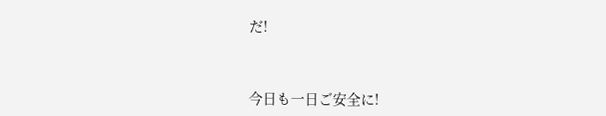だ!



今日も一日ご安全に!